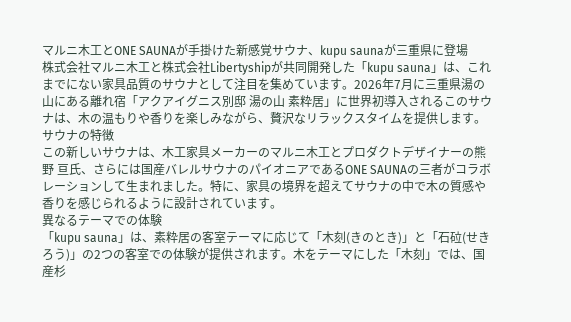マルニ木工とONE SAUNAが手掛けた新感覚サウナ、kupu saunaが三重県に登場
株式会社マルニ木工と株式会社Libertyshipが共同開発した「kupu sauna」は、これまでにない家具品質のサウナとして注目を集めています。2026年7月に三重県湯の山にある離れ宿「アクアイグニス別邸 湯の山 素粋居」に世界初導入されるこのサウナは、木の温もりや香りを楽しみながら、贅沢なリラックスタイムを提供します。
サウナの特徴
この新しいサウナは、木工家具メーカーのマルニ木工とプロダクトデザイナーの熊野 亘氏、さらには国産バレルサウナのパイオニアであるONE SAUNAの三者がコラボレーションして生まれました。特に、家具の境界を超えてサウナの中で木の質感や香りを感じられるように設計されています。
異なるテーマでの体験
「kupu sauna」は、素粋居の客室テーマに応じて「木刻(きのとき)」と「石砬(せきろう)」の2つの客室での体験が提供されます。木をテーマにした「木刻」では、国産杉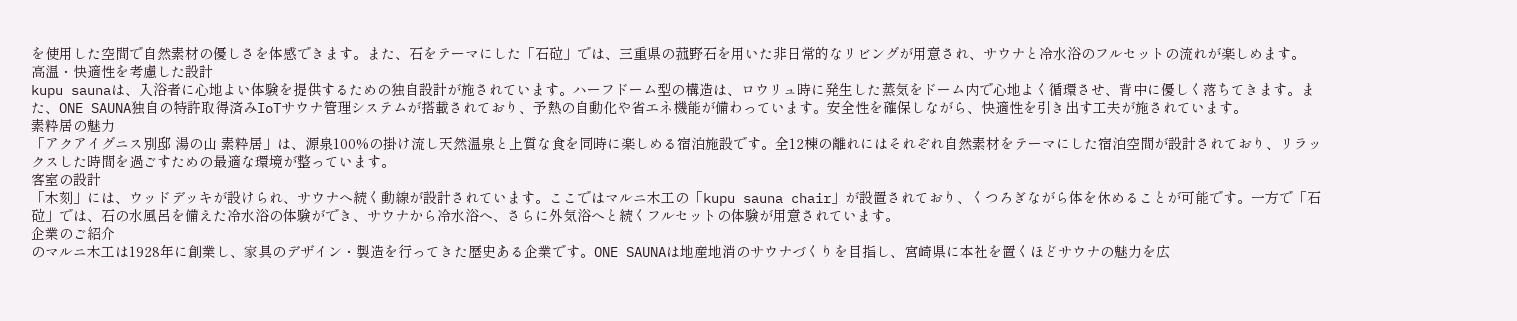を使用した空間で自然素材の優しさを体感できます。また、石をテーマにした「石砬」では、三重県の菰野石を用いた非日常的なリビングが用意され、サウナと冷水浴のフルセットの流れが楽しめます。
高温・快適性を考慮した設計
kupu saunaは、入浴者に心地よい体験を提供するための独自設計が施されています。ハーフドーム型の構造は、ロウリュ時に発生した蒸気をドーム内で心地よく循環させ、背中に優しく落ちてきます。また、ONE SAUNA独自の特許取得済みIoTサウナ管理システムが搭載されており、予熱の自動化や省エネ機能が備わっています。安全性を確保しながら、快適性を引き出す工夫が施されています。
素粋居の魅力
「アクアイグニス別邸 湯の山 素粋居」は、源泉100%の掛け流し天然温泉と上質な食を同時に楽しめる宿泊施設です。全12棟の離れにはそれぞれ自然素材をテーマにした宿泊空間が設計されており、リラックスした時間を過ごすための最適な環境が整っています。
客室の設計
「木刻」には、ウッドデッキが設けられ、サウナへ続く動線が設計されています。ここではマルニ木工の「kupu sauna chair」が設置されており、くつろぎながら体を休めることが可能です。一方で「石砬」では、石の水風呂を備えた冷水浴の体験ができ、サウナから冷水浴へ、さらに外気浴へと続くフルセットの体験が用意されています。
企業のご紹介
のマルニ木工は1928年に創業し、家具のデザイン・製造を行ってきた歴史ある企業です。ONE SAUNAは地産地消のサウナづくりを目指し、宮崎県に本社を置くほどサウナの魅力を広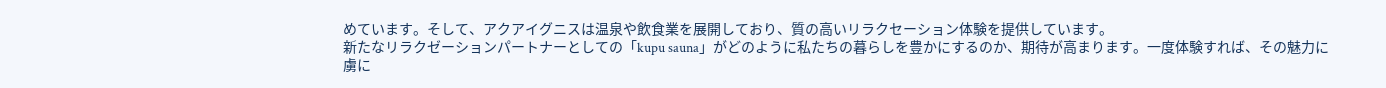めています。そして、アクアイグニスは温泉や飲食業を展開しており、質の高いリラクセーション体験を提供しています。
新たなリラクゼーションパートナーとしての「kupu sauna」がどのように私たちの暮らしを豊かにするのか、期待が高まります。一度体験すれば、その魅力に虜に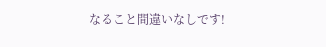なること間違いなしです!